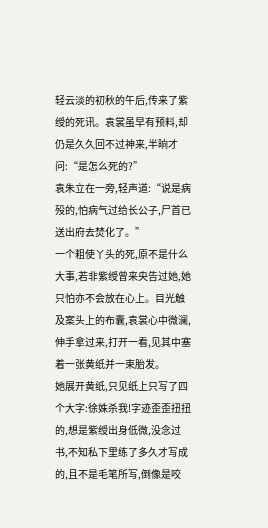轻云淡的初秋的午后,传来了紫绶的死讯。袁裳虽早有预料,却仍是久久回不过神来,半晌才问:“是怎么死的?”
袁朱立在一旁,轻声道:“说是病殁的,怕病气过给长公子,尸首已送出府去焚化了。”
一个粗使丫头的死,原不是什么大事,若非紫绶曾来央告过她,她只怕亦不会放在心上。目光触及案头上的布囊,袁裳心中微澜,伸手拿过来,打开一看,见其中塞着一张黄纸并一束胎发。
她展开黄纸,只见纸上只写了四个大字:徐姝杀我!字迹歪歪扭扭的,想是紫绶出身低微,没念过书,不知私下里练了多久才写成的,且不是毛笔所写,倒像是咬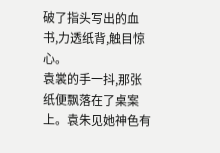破了指头写出的血书,力透纸背,触目惊心。
袁裳的手一抖,那张纸便飘落在了桌案上。袁朱见她神色有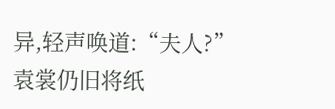异,轻声唤道:“夫人?”
袁裳仍旧将纸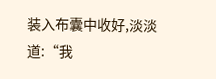装入布囊中收好,淡淡道:“我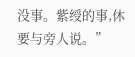没事。紫绶的事,休要与旁人说。”